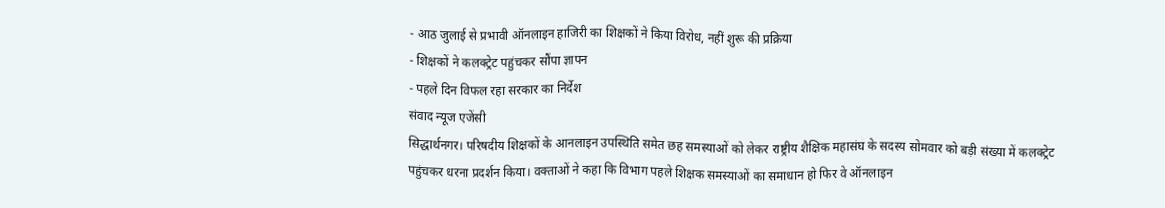- आठ जुलाई से प्रभावी ऑनलाइन हाजिरी का शिक्षकों ने किया विरोध, नहीं शुरू की प्रक्रिया
- शिक्षकों ने कलक्ट्रेट पहुंचकर सौंपा ज्ञापन
- पहले दिन विफल रहा सरकार का निर्देश
संवाद न्यूज एजेंसी
सिद्धार्थनगर। परिषदीय शिक्षकों के आनलाइन उपस्थिति समेत छह समस्याओं को लेकर राष्ट्रीय शैक्षिक महासंघ के सदस्य सोमवार को बड़ी संख्या में कलक्ट्रेट पहुंचकर धरना प्रदर्शन किया। वक्ताओं ने कहा कि विभाग पहले शिक्षक समस्याओं का समाधान हो फिर वे ऑनलाइन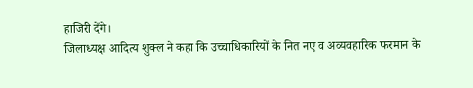हाजिरी देंगे।
जिलाध्यक्ष आदित्य शुक्ल ने कहा कि उच्चाधिकारियों के नित नए व अव्यवहारिक फरमान के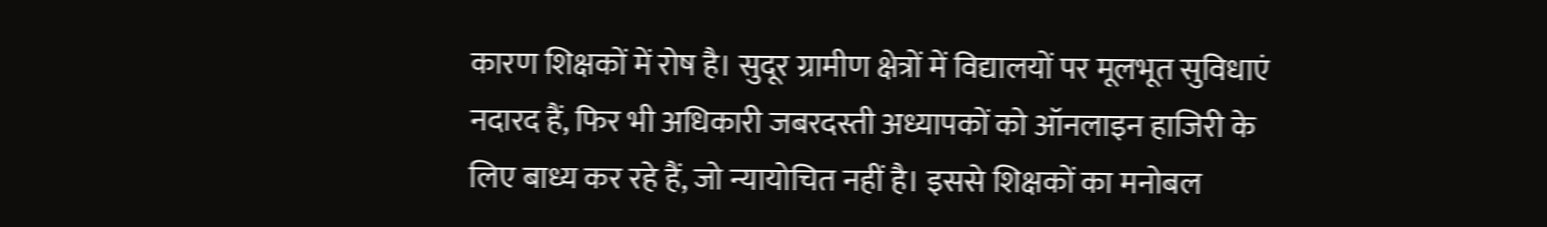कारण शिक्षकों में रोष है। सुदूर ग्रामीण क्षेत्रों में विद्यालयों पर मूलभूत सुविधाएं नदारद हैं, फिर भी अधिकारी जबरदस्ती अध्यापकों को ऑनलाइन हाजिरी के लिए बाध्य कर रहे हैं, जो न्यायोचित नहीं है। इससे शिक्षकों का मनोबल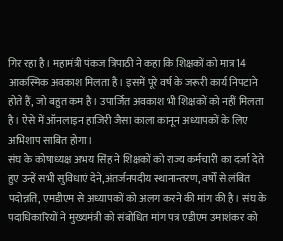गिर रहा है। महामंत्री पंकज त्रिपाठी ने कहा कि शिक्षकों को मात्र 14 आकस्मिक अवकाश मिलता है। इसमें पूरे वर्ष के जरूरी कार्य निपटाने होते हैं, जो बहुत कम है। उपार्जित अवकाश भी शिक्षकों को नहीं मिलता है। ऐसे में ऑनलाइन हाजिरी जैसा काला कानून अध्यापकों के लिए अभिशाप साबित होगा।
संघ के कोषाध्यक्ष अभय सिंह ने शिक्षकों को राज्य कर्मचारी का दर्जा देते हुए उन्हें सभी सुविधाएं देने,अंतर्जनपदीय स्थानान्तरण, वर्षों से लंबित पदोन्नति, एमडीएम से अध्यापकों को अलग करने की मांग की है। संघ के पदाधिकारियों ने मुख्यमंत्री को संबोधित मांग पत्र एडीएम उमाशंकर को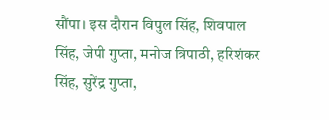सौंपा। इस दौरान विपुल सिंह, शिवपाल सिंह, जेपी गुप्ता, मनोज त्रिपाठी, हरिशंकर सिंह, सुरेंद्र गुप्ता,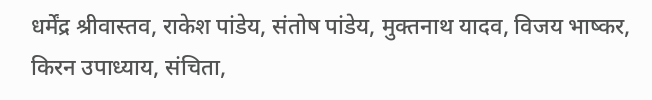धर्मेंद्र श्रीवास्तव, राकेश पांडेय, संतोष पांडेय, मुक्तनाथ यादव, विजय भाष्कर, किरन उपाध्याय, संचिता,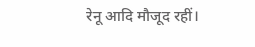रेनू आदि मौजूद रहीं।